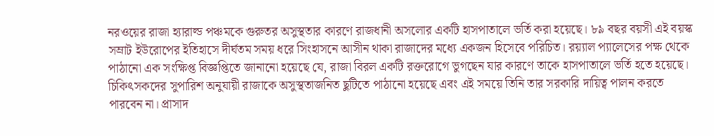নরওয়ের রাজা হ্যারাল্ড পঞ্চমকে গুরুতর অসুস্থতার কারণে রাজধানী অসলোর একটি হাসপাতালে ভর্তি করা হয়েছে। ৮৯ বছর বয়সী এই বয়স্ক সম্রাট ইউরোপের ইতিহাসে দীর্ঘতম সময় ধরে সিংহাসনে আসীন থাকা রাজাদের মধ্যে একজন হিসেবে পরিচিত। রয়্যাল প্যালেসের পক্ষ থেকে পাঠানো এক সংক্ষিপ্ত বিজ্ঞপ্তিতে জানানো হয়েছে যে, রাজা বিরল একটি রক্তরোগে ভুগছেন যার কারণে তাকে হাসপাতালে ভর্তি হতে হয়েছে।
চিকিৎসকদের সুপারিশ অনুযায়ী রাজাকে অসুস্থতাজনিত ছুটিতে পাঠানো হয়েছে এবং এই সময়ে তিনি তার সরকারি দায়িত্ব পালন করতে পারবেন না। প্রাসাদ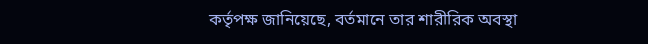কর্তৃপক্ষ জানিয়েছে, বর্তমানে তার শারীরিক অবস্থা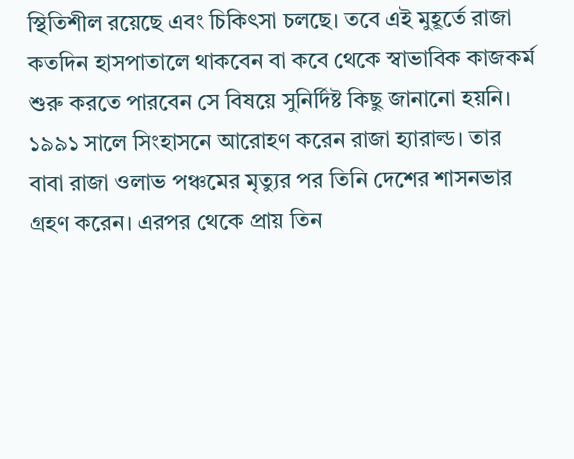স্থিতিশীল রয়েছে এবং চিকিৎসা চলছে। তবে এই মুহূর্তে রাজা কতদিন হাসপাতালে থাকবেন বা কবে থেকে স্বাভাবিক কাজকর্ম শুরু করতে পারবেন সে বিষয়ে সুনির্দিষ্ট কিছু জানানো হয়নি।
১৯৯১ সালে সিংহাসনে আরোহণ করেন রাজা হ্যারাল্ড। তার বাবা রাজা ওলাভ পঞ্চমের মৃত্যুর পর তিনি দেশের শাসনভার গ্রহণ করেন। এরপর থেকে প্রায় তিন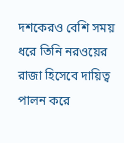দশকেরও বেশি সময় ধরে তিনি নরওয়ের রাজা হিসেবে দায়িত্ব পালন করে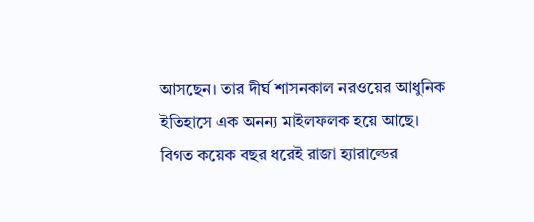আসছেন। তার দীর্ঘ শাসনকাল নরওয়ের আধুনিক ইতিহাসে এক অনন্য মাইলফলক হয়ে আছে।
বিগত কয়েক বছর ধরেই রাজা হ্যারাল্ডের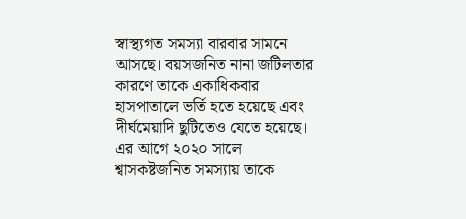স্বাস্থ্যগত সমস্যা বারবার সামনে আসছে। বয়সজনিত নানা জটিলতার কারণে তাকে একাধিকবার হাসপাতালে ভর্তি হতে হয়েছে এবং দীর্ঘমেয়াদি ছুটিতেও যেতে হয়েছে। এর আগে ২০২০ সালে শ্বাসকষ্টজনিত সমস্যায় তাকে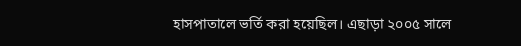হাসপাতালে ভর্তি করা হয়েছিল। এছাড়া ২০০৫ সালে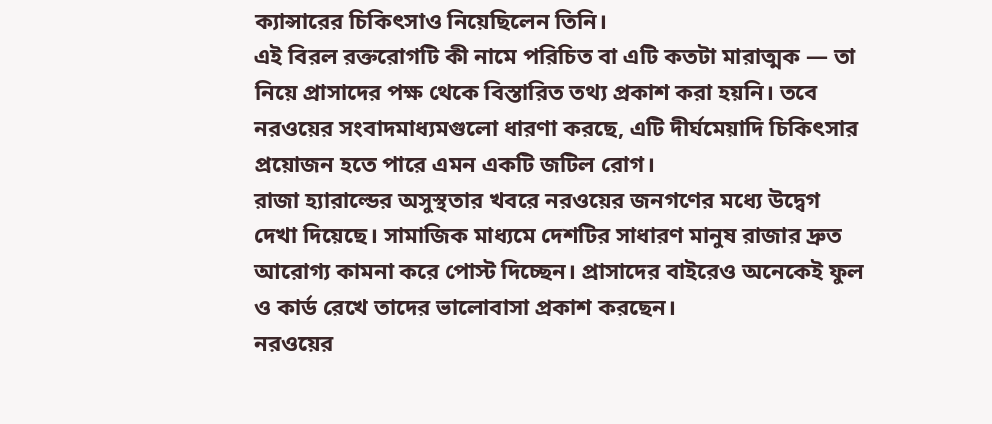ক্যান্সারের চিকিৎসাও নিয়েছিলেন তিনি।
এই বিরল রক্তরোগটি কী নামে পরিচিত বা এটি কতটা মারাত্মক — তা নিয়ে প্রাসাদের পক্ষ থেকে বিস্তারিত তথ্য প্রকাশ করা হয়নি। তবে নরওয়ের সংবাদমাধ্যমগুলো ধারণা করছে, এটি দীর্ঘমেয়াদি চিকিৎসার প্রয়োজন হতে পারে এমন একটি জটিল রোগ।
রাজা হ্যারাল্ডের অসুস্থতার খবরে নরওয়ের জনগণের মধ্যে উদ্বেগ দেখা দিয়েছে। সামাজিক মাধ্যমে দেশটির সাধারণ মানুষ রাজার দ্রুত আরোগ্য কামনা করে পোস্ট দিচ্ছেন। প্রাসাদের বাইরেও অনেকেই ফুল ও কার্ড রেখে তাদের ভালোবাসা প্রকাশ করছেন।
নরওয়ের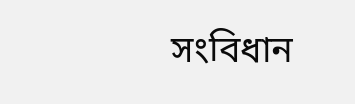সংবিধান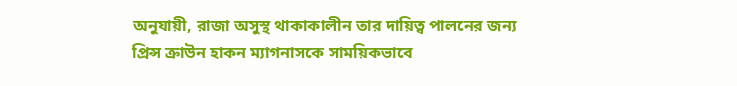অনুযায়ী, রাজা অসুস্থ থাকাকালীন তার দায়িত্ব পালনের জন্য প্রিন্স ক্রাউন হাকন ম্যাগনাসকে সাময়িকভাবে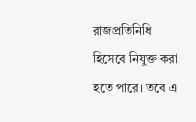রাজপ্রতিনিধি হিসেবে নিযুক্ত করা হতে পারে। তবে এ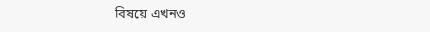বিষয়ে এখনও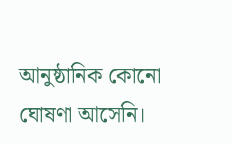আনুষ্ঠানিক কোনো ঘোষণা আসেনি।